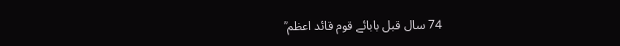74 سال قبل بابائے قوم قائد اعظم ؒ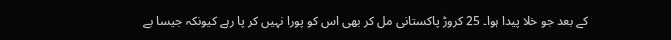کے بعد جو خلا پیدا ہوا۔ 25 کروڑ پاکستانی مل کر بھی اس کو پورا نہیں کر پا رہے کیونکہ جیسا بے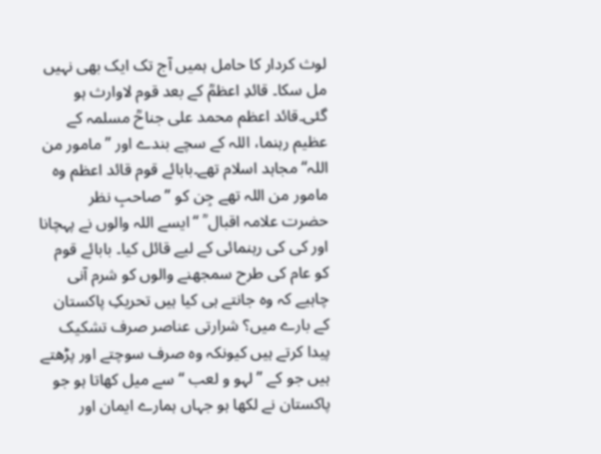لوث کردار کا حامل ہمیں آج تک ایک بھی نہیں مل سکا۔ قائدِ اعظمؒ کے بعد قوم لاوارث ہو گئی۔قائد اعظم محمد علی جناحؒ مسلمہ کے عظیم رہنما، اللہ کے سچے بندے اور ”مامور من اللہ“ مجاہد اسلام تھے۔بابائے قوم قائد اعظم وہ مامور من اللہ تھے جِن کو ” صاحبِ نظر حضرت علامہ اقبال ؒ “ ایسے اللہ والوں نے پہچانا اور کی کی رہنمائی کے لیے قائل کیا۔ بابائے قوم کو عام کی طرح سمجھنے والوں کو شرم آنی چاہیے کہ وہ جانتے ہی کیا ہیں تحریکِ پاکستان کے بارے میں؟ شرارتی عناصر صرف تشکیک پیدا کرتے ہیں کیونکہ وہ صرف سوچتے اور پڑھتے ہیں جو کے ” لہو و لعب “ سے میل کھاتا ہو جو پاکستان نے لکھا ہو جہاں ہمارے ایمان اور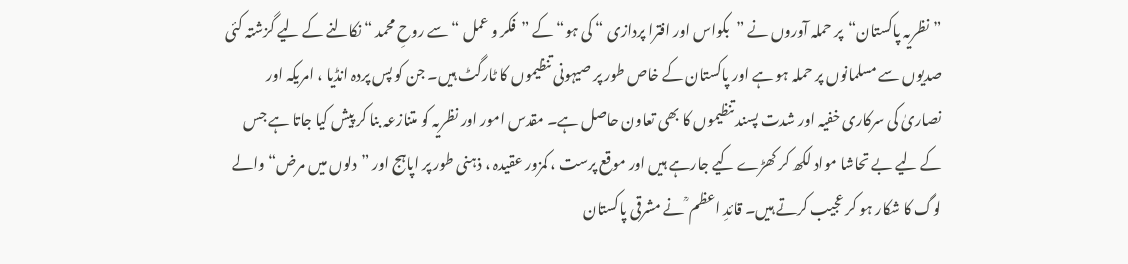”نظریہ پاکستان“پر حملہ آوروں نے ”بکواس اور افترا پردازی “ کی ہو“ کے ”فکر و عمل “ سے روحِ محمد “ نکالنے کے لیے گزشتہ کئی صدیوں سے مسلمانوں پر حملہ ہو ہے اور پاکستان کے خاص طور پر صیہونی تنظیموں کا ٹارگٹ ہیں۔ جن کو پس پردہ انڈیا ، امریکہ اور نصاریٰ کی سرکاری خفیہ اور شدت پسند تنظیموں کا بھی تعاون حاصل ہے۔ مقدس امور اور نظریہ کو متنازعہ بنا کر پیش کیا جاتا ہے جس کے لیے بے تحاشا مواد لکھ کر کھڑے کیے جارہے ہیں اور موقع پرست ، کمزور عقیدہ ، ذہنی طور پر اپاہج اور ”دلوں میں مرض“ والے لوگ کا شکار ہو کر عجیب کرتے ہیں۔ قائدِ اعظم ؒ نے مشرقی پاکستان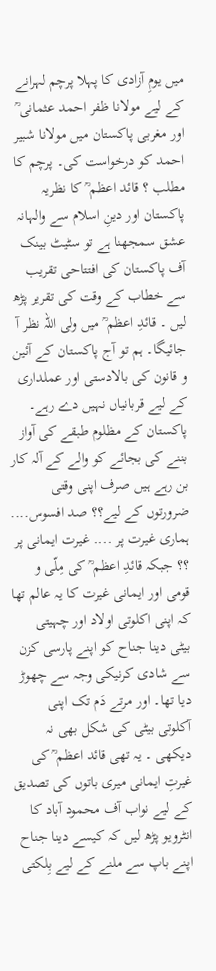میں یومِ آزادی کا پہلا پرچم لہرانے کے لیے مولانا ظفر احمد عثمانی ؒ اور مغربی پاکستان میں مولانا شبیر احمد کو درخواست کی۔ پرچم کا مطلب ؟ قائد اعظم ؒ کا نظریہ پاکستان اور دینِ اسلام سے والہانہ عشق سمجھنا ہے تو سٹیٹ بینک آف پاکستان کی افتتاحی تقریب سے خطاب کے وقت کی تقریر پڑھ لیں ۔ قائدِ اعظم ؒ میں ولی اللہ نظر آ جائیگا۔ ہم تو آج پاکستان کے آئین و قانون کی بالادستی اور عملداری کے لیے قربانیاں نہیں دے رہے۔ پاکستان کے مظلوم طبقے کی آواز بننے کی بجائے کو والے کے آلہ کار بن رہے ہیں صرف اپنی وقتی ضرورتوں کے لیے؟؟ صد افسوس.... ہماری غیرت پر .... غیرت ایمانی پر ؟؟ جبکہ قائدِ اعظم ؒ کی مِلّی و قومی اور ایمانی غیرت کا یہ عالم تھا کہ اپنی اکلوتی اولاد اور چہیتی بیٹی دینا جناح کو اپنے پارسی کزن سے شادی کرنیکی وجہ سے چھوڑ دیا تھا۔ اور مرتے دَم تک اپنی آکلوتی بیٹی کی شکل بھی نہ دیکھی ۔ یہ تھی قائد اعظم ؒ کی غیرتِ ایمانی میری باتوں کی تصدیق کے لیے نواب آف محمود آباد کا انٹرویو پڑھ لیں کہ کیسے دینا جناح اپنے باپ سے ملنے کے لیے بِلکتی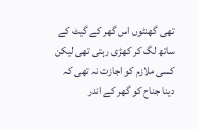تھی گھنٹوں اس گھر کے گیٹ کے ساتھ لگ کر کھڑی رہتی تھی لیکن کسی ملازم کو اجازت نہ تھی کہ دینا جناح کو گھر کے اندر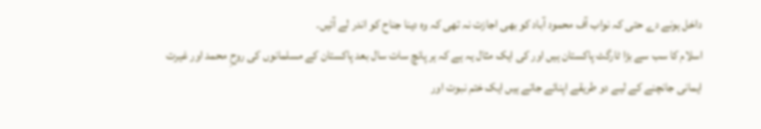داخل ہونے دے حتی کہ نواب آف محمود آباد کو بھی اجازت نہ تھی کہ وہ دینا جناح کو اندر لے آئیں۔
اسلام کا سب سے بڑا ٹارگٹ پاکستان ہیں اور کی ایک مثال یہ ہے کہ ہر پانچ سات سال بعد پاکستان کے مسلمانوں کی روحِ محمد اور غیرت ایمانی جانچنے کے لیے دو طریقے اپنائے جاتے ہیں ایک ختم نبوت اور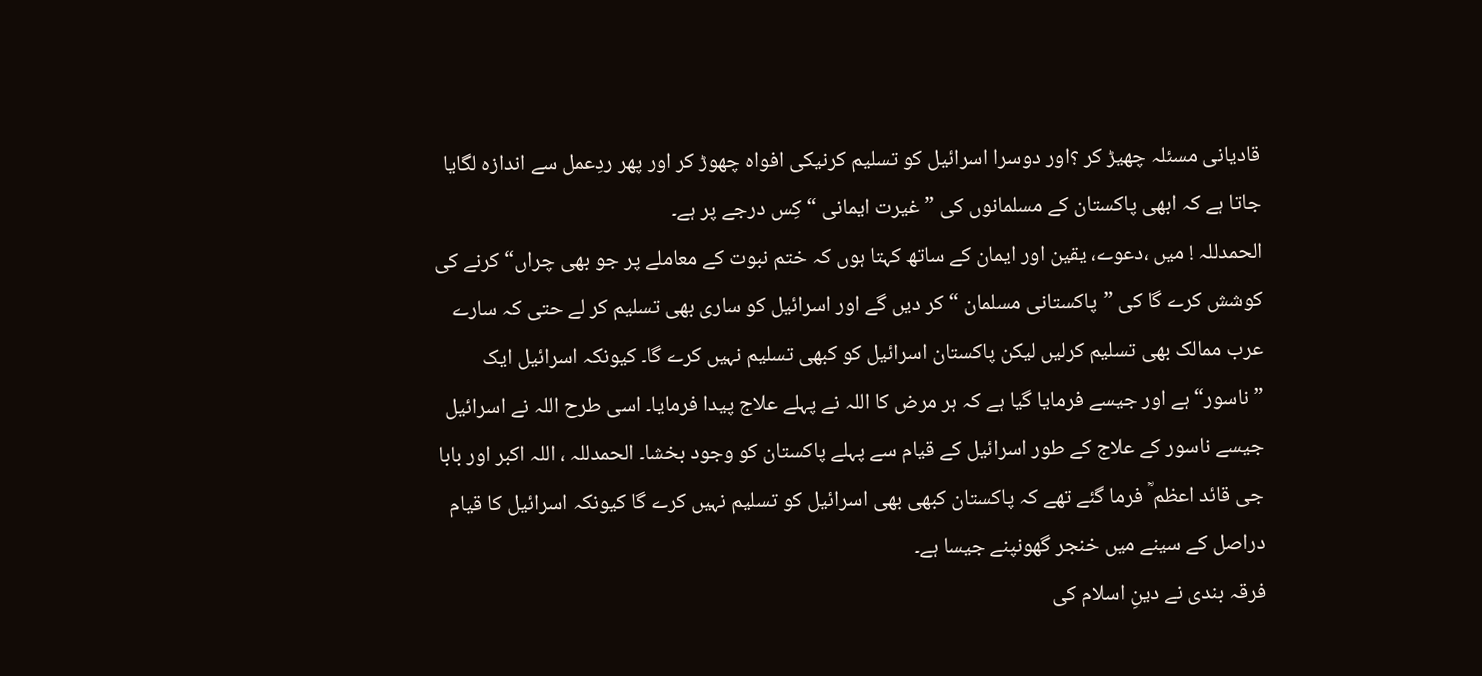قادیانی مسئلہ چھیڑ کر ؟اور دوسرا اسرائیل کو تسلیم کرنیکی افواہ چھوڑ کر اور پھر ردِعمل سے اندازہ لگایا جاتا ہے کہ ابھی پاکستان کے مسلمانوں کی ” غیرت ایمانی “ کِس درجے پر ہے۔
الحمدللہ ! میں ،دعوے، یقین اور ایمان کے ساتھ کہتا ہوں کہ ختم نبوت کے معاملے پر جو بھی چراں“ کرنے کی کوشش کرے گا کی ”پاکستانی مسلمان “ کر دیں گے اور اسرائیل کو ساری بھی تسلیم کر لے حتی کہ سارے عرب ممالک بھی تسلیم کرلیں لیکن پاکستان اسرائیل کو کبھی تسلیم نہیں کرے گا۔ کیونکہ اسرائیل ایک ”ناسور“ ہے اور جیسے فرمایا گیا ہے کہ ہر مرض کا اللہ نے پہلے علاج پیدا فرمایا۔ اسی طرح اللہ نے اسرائیل جیسے ناسور کے علاج کے طور اسرائیل کے قیام سے پہلے پاکستان کو وجود بخشا۔ الحمدللہ ، اللہ اکبر اور بابا جی قائد اعظم ؒ فرما گئے تھے کہ پاکستان کبھی بھی اسرائیل کو تسلیم نہیں کرے گا کیونکہ اسرائیل کا قیام دراصل کے سینے میں خنجر گھونپنے جیسا ہے۔
فرقہ بندی نے دینِ اسلام کی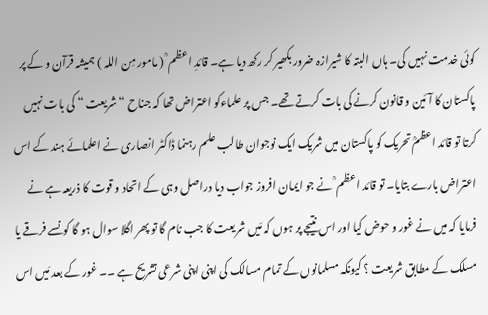کوئی خدمت نہیں کی۔ ہاں البتہ کا شیرازہ ضرور بکھیر کر رکھ دیا ہے۔ قائدِ اعظم ؒ ( مامور مِن اللہ ) ہمیشہ قرآن و کے پر پاکستان کا آئین و قانون کرنے کی بات کرتے تھے۔ جس پر علماءکو اعتراض تھا کہ جناح “شریعت “ کی بات نہیں کرتا تو قائد اعظمؒ تحریک کو پاکستان میں شریک ایک نوجوان طالب علم رہنما ڈاکٹر انصاری نے اعلمائے ہند کے اس اعتراض بارے بتایا۔ تو قائد اعظم ؒ نے جو ایمان افروز جواب دیا دراصل وہی کے اتحاد و قوت کا ذریعہ ہے نے فرمایا کہ میں نے غور و حوض کیا اور اس نتیجے پر ہوں کہ مَیں شریعت کا جب نام گا تو پھر اگلا سوال ہو گا کونسے فرقے یا مسلک کے مطابق شریعت ؟ کیونکہ مسلمانوں کے تمام مسالک کی اپنی اپنی شرعی تشریح ہے ۔۔ غور کے بعد مَیں اس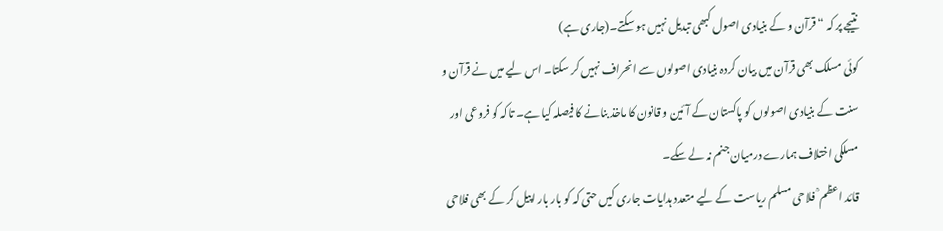نتیجے پر کہ “قرآن و کے بنیادی اصول کبھی تبدیل نہیں ہو سکتے۔(جاری ہے)
کوئی مسلک بھی قرآن میں بیان کردہ بنیادی اصولوں سے انحراف نہیں کر سکتا۔ اس لیے میں نے قرآن و سنت کے بنیادی اصولوں کو پاکستان کے آئین و قانون کا ماخذ بنانے کا فیصلہ کیا ہے۔ تاکہ کو فروعی اور مسلکی اختلاف ہمارے درمیان جنم نہ لے سکے۔
قائد اعظم ؒ فلاحی مسلم ریاست کے لیے متعدد ہدایات جاری کیں حتی کہ کو بار بار اپیل کر کے بھی فلاحی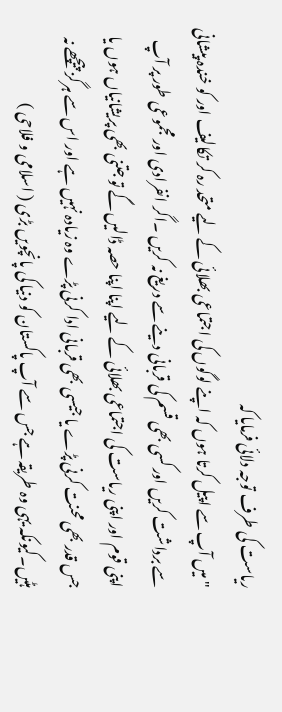ریاست کی طرف توجہ دلائی فرمایا کہ
"میں آپ سے اپیل کرتا ہوں کہ اپنے لوگوں کی اجتماعی بھلائی کے لیے متحد رہ کر تکالیف اور کو خندہ پیشانی سے برداشت کریں اور کسی بھی قسم کی قربانی دینے سے دریغ نہ کریں ۔اگر انفرادی اور مجموعی طور پر آپ اپنی قوم اور اپنی ریاست کی اجتماعی بھلائی کے لیے اپنا اپنا حصہ ڈالیں گے تو جتنی بھی پریشانیاں ہوں یا جس قدر بھی محنت کرنی پڑے یا جیسی بھی قربانی ادا کرنی پڑے وہ زیادہ نہیں ہے اور اس سے ہرگز پیچھے نہ ہٹیں۔کیونکہ یہی وہ طریقہ ہے جس سے آپ پاکستان کو دنیا کی پانچویں بڑی ( اسلامی و فلاحی )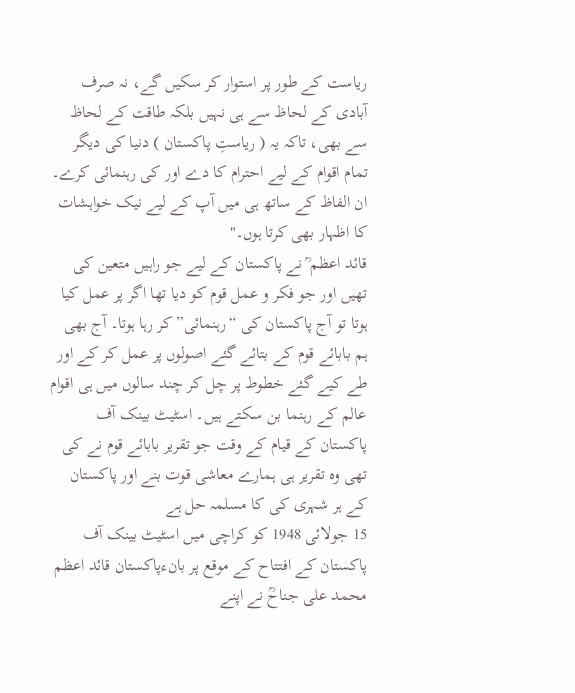ریاست کے طور پر استوار کر سکیں گے، نہ صرف آبادی کے لحاظ سے ہی نہیں بلکہ طاقت کے لحاظ سے بھی، تاکہ یہ ( ریاستِ پاکستان ) دنیا کی دیگر تمام اقوام کے لیے احترام کا دے اور کی رہنمائی کرے۔ ان الفاظ کے ساتھ ہی میں آپ کے لیے نیک خواہشات کا اظہار بھی کرتا ہوں۔"
قائد اعظم ؒ نے پاکستان کے لیے جو راہیں متعین کی تھیں اور جو فکر و عمل قوم کو دیا تھا اگر پر عمل کیا ہوتا تو آج پاکستان کی “رہنمائی” کر رہا ہوتا۔ آج بھی ہم بابائے قوم کے بتائے گئے اصولوں پر عمل کر کے اور طے کیے گئے خطوط پر چل کر چند سالوں میں ہی اقوام عالم کے رہنما بن سکتے ہیں۔ اسٹیٹ بینک آف پاکستان کے قیام کے وقت جو تقریر بابائے قوم نے کی تھی وہ تقریر ہی ہمارے معاشی قوت بنے اور پاکستان کے ہر شہری کی کا مسلمہ حل ہے
15 جولائی 1948 کو کراچی میں اسٹیٹ بینک آف پاکستان کے افتتاح کے موقع پر بانءپاکستان قائد اعظم محمد علی جناحؒ نے اپنے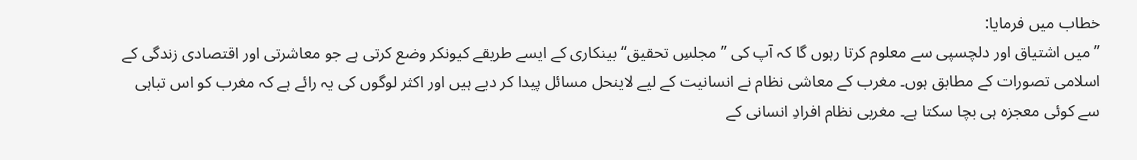خطاب میں فرمایا:
”میں اشتیاق اور دلچسپی سے معلوم کرتا رہوں گا کہ آپ کی ”مجلسِ تحقیق“ بینکاری کے ایسے طریقے کیونکر وضع کرتی ہے جو معاشرتی اور اقتصادی زندگی کے اسلامی تصورات کے مطابق ہوں۔ مغرب کے معاشی نظام نے انسانیت کے لیے لاینحل مسائل پیدا کر دیے ہیں اور اکثر لوگوں کی یہ رائے ہے کہ مغرب کو اس تباہی سے کوئی معجزہ ہی بچا سکتا ہے۔ مغربی نظام افرادِ انسانی کے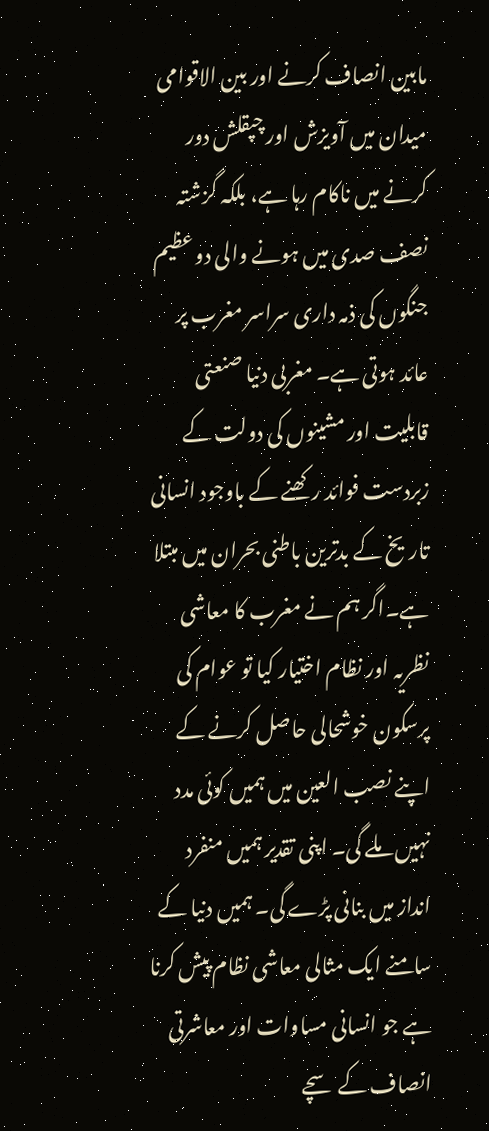مابین انصاف کرنے اور بین الاقوامی میدان میں آویزش اور چپقلش دور کرنے میں ناکام رہا ہے، بلکہ گزشتہ نصف صدی میں ہونے والی دو عظیم جنگوں کی ذمہ داری سراسر مغرب پر عائد ہوتی ہے۔ مغربی دنیا صنعتی قابلیت اور مشینوں کی دولت کے زبردست فوائد رکھنے کے باوجود انسانی تاریخ کے بدترین باطنی بحران میں مبتلا ہے۔اگر ہم نے مغرب کا معاشی نظریہ اور نظام اختیار کیا تو عوام کی پرسکون خوشحالی حاصل کرنے کے اپنے نصب العین میں ہمیں کوئی مدد نہیں ملے گی۔ اپنی تقدیر ہمیں منفرد انداز میں بنانی پڑے گی۔ ہمیں دنیا کے سامنے ایک مثالی معاشی نظام پیش کرنا ہے جو انسانی مساوات اور معاشرتی انصاف کے سچے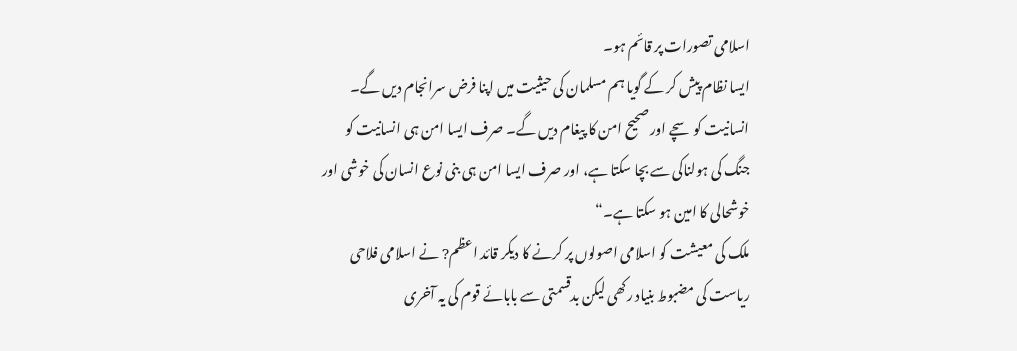اسلامی تصورات پر قائم ہو۔
ایسا نظام پیش کر کے گویا ہم مسلمان کی حیثیت میں اپنا فرض سرانجام دیں گے۔ انسانیت کو سچے اور صحیح امن کا پیغام دیں گے۔ صرف ایسا امن ہی انسانیت کو جنگ کی ہولناکی سے بچا سکتا ہے، اور صرف ایسا امن ہی بنی نوع انسان کی خوشی اور خوشحالی کا امین ہو سکتا ہے۔“
ملک کی معیشت کو اسلامی اصولوں پر کرنے کا دیکر قائد اعظم? نے اسلامی فلاحی ریاست کی مضبوط بنیاد رکھی لیکن بدقسمتی سے بابائے قوم کی یہ آخری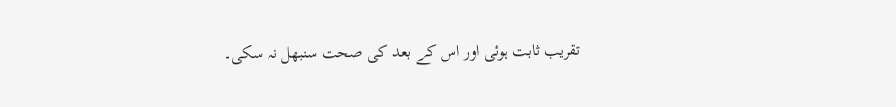تقریب ثابت ہوئی اور اس کے بعد کی صحت سنبھل نہ سکی۔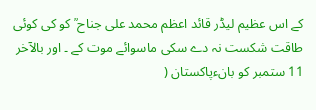کے اس عظیم لیڈر قائد اعظم محمد علی جناح ؒ کو کی کوئی طاقت شکست نہ دے سکی ماسوائے موت کے ۔ اور بالآخر 11 ستمبر کو بانءپاکستان (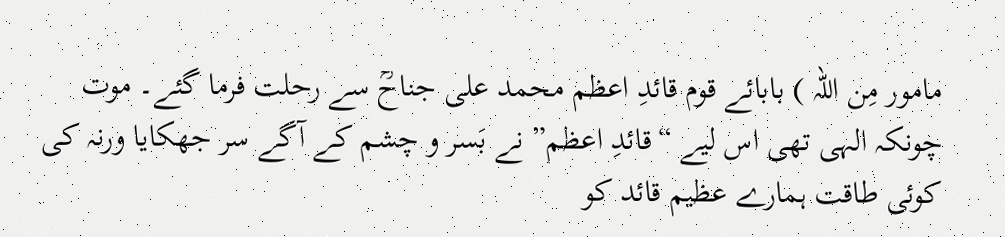مامور مِن اللہ ) بابائے قوم قائدِ اعظم محمد علی جناحؒ سے رحلت فرما گئے۔ موت چونکہ الہی تھی اس لیے “قائدِ اعظم” نے بَسر و چشم کے آگے سر جھکایا ورنہ کی کوئی طاقت ہمارے عظیم قائد کو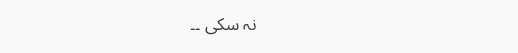نہ سکی ۔۔